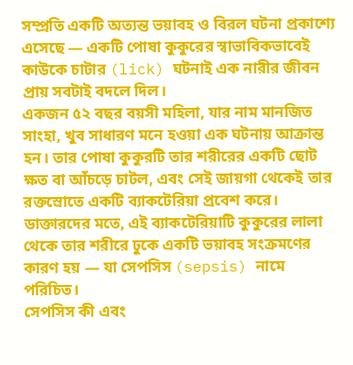সম্প্রতি একটি অত্যন্ত ভয়াবহ ও বিরল ঘটনা প্রকাশ্যে এসেছে — একটি পোষা কুকুরের স্বাভাবিকভাবেই কাউকে চাটার (lick) ঘটনাই এক নারীর জীবন প্রায় সবটাই বদলে দিল।
একজন ৫২ বছর বয়সী মহিলা, যার নাম মানজিত সাংহা, খুব সাধারণ মনে হওয়া এক ঘটনায় আক্রান্ত হন। তার পোষা কুকুরটি তার শরীরের একটি ছোট ক্ষত বা আঁচড়ে চাটল, এবং সেই জায়গা থেকেই তার রক্তস্রোতে একটি ব্যাকটেরিয়া প্রবেশ করে।
ডাক্তারদের মতে, এই ব্যাকটেরিয়াটি কুকুরের লালা থেকে তার শরীরে ঢুকে একটি ভয়াবহ সংক্রমণের কারণ হয় — যা সেপসিস (sepsis) নামে পরিচিত।
সেপসিস কী এবং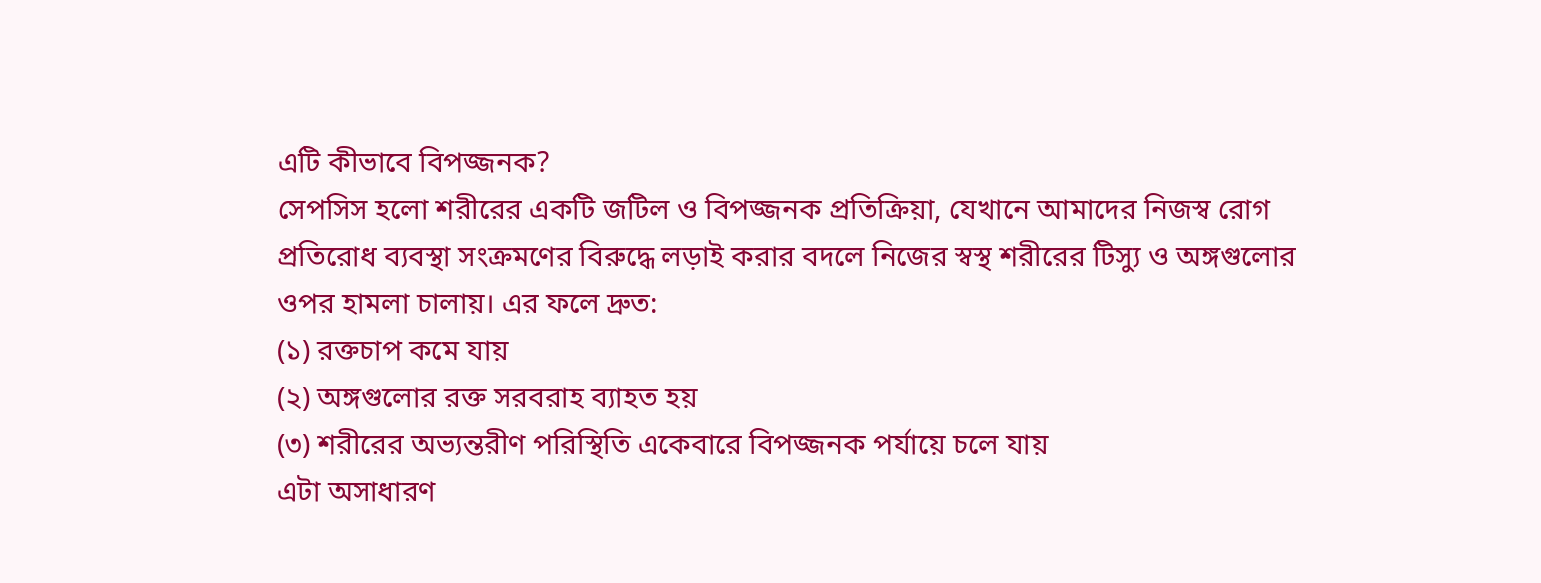এটি কীভাবে বিপজ্জনক?
সেপসিস হলো শরীরের একটি জটিল ও বিপজ্জনক প্রতিক্রিয়া, যেখানে আমাদের নিজস্ব রোগ প্রতিরোধ ব্যবস্থা সংক্রমণের বিরুদ্ধে লড়াই করার বদলে নিজের স্বস্থ শরীরের টিস্যু ও অঙ্গগুলোর ওপর হামলা চালায়। এর ফলে দ্রুত:
(১) রক্তচাপ কমে যায়
(২) অঙ্গগুলোর রক্ত সরবরাহ ব্যাহত হয়
(৩) শরীরের অভ্যন্তরীণ পরিস্থিতি একেবারে বিপজ্জনক পর্যায়ে চলে যায়
এটা অসাধারণ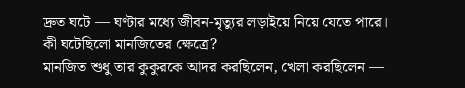দ্রুত ঘটে — ঘণ্টার মধ্যে জীবন-মৃত্যুর লড়াইয়ে নিয়ে যেতে পারে।
কী ঘটেছিলো মানজিতের ক্ষেত্রে?
মানজিত শুধু তার কুকুরকে আদর করছিলেন, খেলা করছিলেন —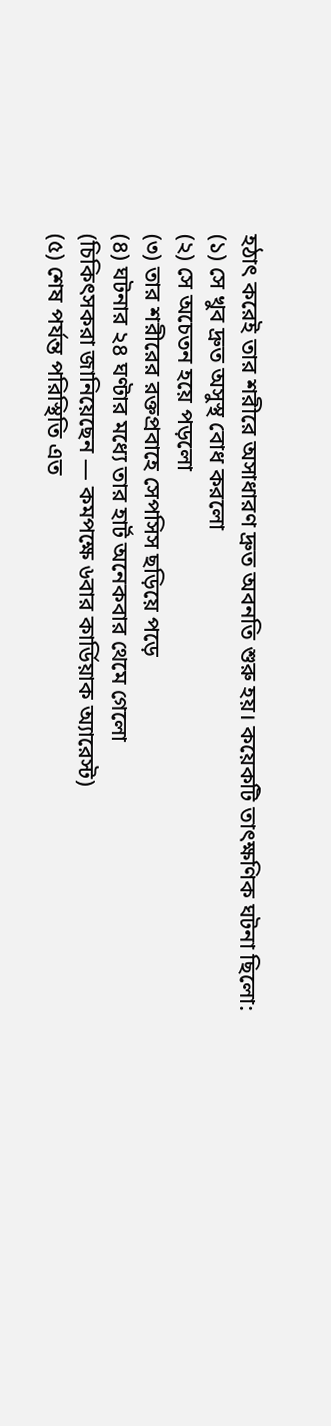হঠাৎ করেই তার শরীরে অসাধারণ দ্রুত অবনতি শুরু হয়। কয়েকটি তাৎক্ষণিক ঘটনা ছিলো:
(১) সে খুব দ্রুত অসুস্থ বোধ করলো
(২) সে অচেতন হয়ে পড়লো
(৩) তার শরীরের রক্তপ্রবাহে সেপসিস ছড়িয়ে পড়ে
(৪) ঘটনার ২৪ ঘণ্টার মধ্যে তার হার্ট অনেকবার থেমে গেলো
(চিকিৎসকরা জানিয়েছেন — কমপক্ষে ৬বার কার্ডিয়াক অ্যারেস্ট)
(৫) শেষ পর্যন্ত পরিস্থিতি এত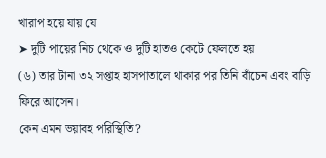খারাপ হয়ে যায় যে
➤ দুটি পায়ের নিচ থেকে ও দুটি হাতও কেটে ফেলতে হয়
(৬) তার টানা ৩২ সপ্তাহ হাসপাতালে থাকার পর তিনি বাঁচেন এবং বাড়ি ফিরে আসেন।
কেন এমন ভয়াবহ পরিস্থিতি?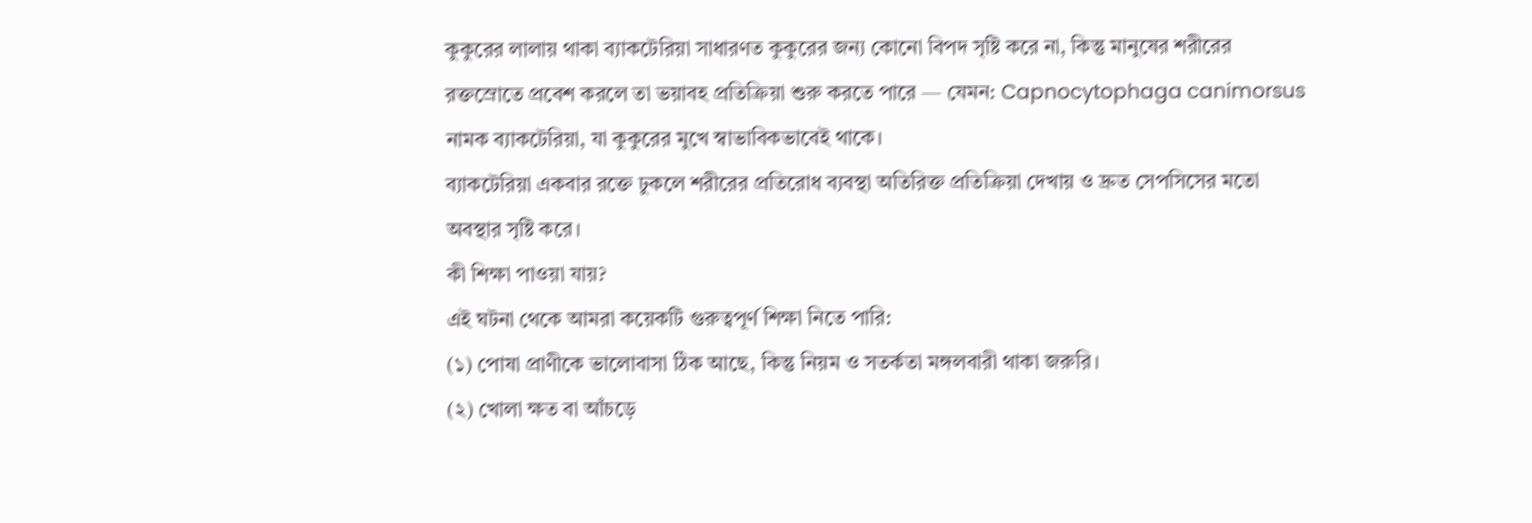কুকুরের লালায় থাকা ব্যাকটেরিয়া সাধারণত কুকুরের জন্য কোনো বিপদ সৃষ্টি করে না, কিন্তু মানুষের শরীরের রক্তস্রোতে প্রবেশ করলে তা ভয়াবহ প্রতিক্রিয়া শুরু করতে পারে — যেমন: Capnocytophaga canimorsus নামক ব্যাকটেরিয়া, যা কুকুরের মুখে স্বাভাবিকভাবেই থাকে।
ব্যাকটেরিয়া একবার রক্তে ঢুকলে শরীরের প্রতিরোধ ব্যবস্থা অতিরিক্ত প্রতিক্রিয়া দেখায় ও দ্রুত সেপসিসের মতো অবস্থার সৃষ্টি করে।
কী শিক্ষা পাওয়া যায়?
এই ঘটনা থেকে আমরা কয়েকটি গুরুত্বপূর্ণ শিক্ষা নিতে পারি:
(১) পোষা প্রাণীকে ভালোবাসা ঠিক আছে, কিন্তু নিয়ম ও সতর্কতা মঙ্গলবারী থাকা জরুরি।
(২) খোলা ক্ষত বা আঁচড়ে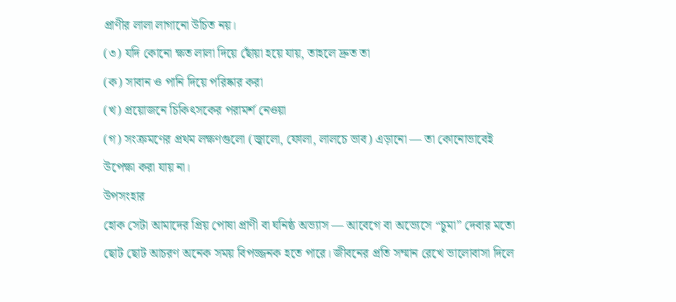প্রাণীর লালা লাগানো উচিত নয়।
(৩) যদি কোনো ক্ষত লালা দিয়ে ছোঁয়া হয়ে যায়, তাহলে দ্রুত তা
(ক) সাবান ও পানি দিয়ে পরিষ্কার করা
(খ) প্রয়োজনে চিকিৎসকের পরামর্শ নেওয়া
(গ) সংক্রমণের প্রথম লক্ষণগুলো (জ্বালো, ফোলা, লালচে ভাব) এড়ানো — তা কোনোভাবেই উপেক্ষা করা যায় না।
উপসংহার
হোক সেটা আমাদের প্রিয় পোষা প্রাণী বা ঘনিষ্ঠ অভ্যাস — আবেগে বা অভ্যেসে “চুমা” দেবার মতো ছোট ছোট আচরণ অনেক সময় বিপজ্জনক হতে পারে। জীবনের প্রতি সম্মান রেখে ভালোবাসা দিলে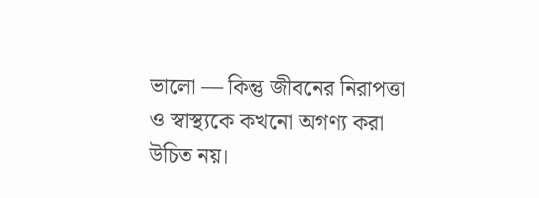ভালো — কিন্তু জীবনের নিরাপত্তা ও স্বাস্থ্যকে কখনো অগণ্য করা উচিত নয়।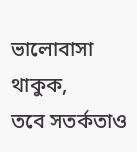ভালোবাসা থাকুক,
তবে সতর্কতাও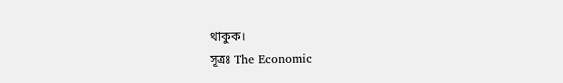থাকুক।
সূত্রঃ The Economic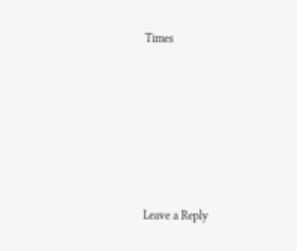Times







Leave a Reply